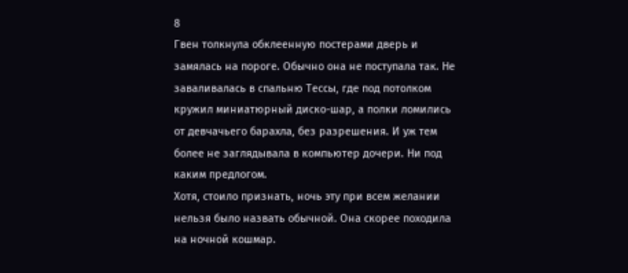8
Гвен толкнула обклеенную постерами дверь и замялась на пороге. Обычно она не поступала так. Не заваливалась в спальню Тессы, где под потолком кружил миниатюрный диско-шар, а полки ломились от девчачьего барахла, без разрешения. И уж тем более не заглядывала в компьютер дочери. Ни под каким предлогом.
Хотя, стоило признать, ночь эту при всем желании нельзя было назвать обычной. Она скорее походила на ночной кошмар.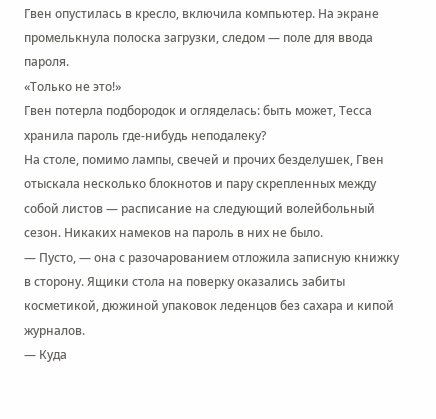Гвен опустилась в кресло, включила компьютер. На экране промелькнула полоска загрузки, следом — поле для ввода пароля.
«Только не это!»
Гвен потерла подбородок и огляделась: быть может, Тесса хранила пароль где-нибудь неподалеку?
На столе, помимо лампы, свечей и прочих безделушек, Гвен отыскала несколько блокнотов и пару скрепленных между собой листов — расписание на следующий волейбольный сезон. Никаких намеков на пароль в них не было.
— Пусто, — она с разочарованием отложила записную книжку в сторону. Ящики стола на поверку оказались забиты косметикой, дюжиной упаковок леденцов без сахара и кипой журналов.
— Куда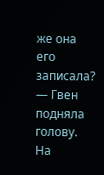же она его записала? — Гвен подняла голову.
На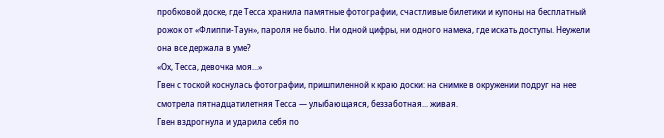пробковой доске, где Тесса хранила памятные фотографии, счастливые билетики и купоны на бесплатный рожок от «Флиппи-Таун», пароля не было. Ни одной цифры, ни одного намека, где искать доступы. Неужели она все держала в уме?
«Ох, Тесса, девочка моя...»
Гвен с тоской коснулась фотографии, пришпиленной к краю доски: на снимке в окружении подруг на нее смотрела пятнадцатилетняя Тесса — улыбающаяся, беззаботная... живая.
Гвен вздрогнула и ударила себя по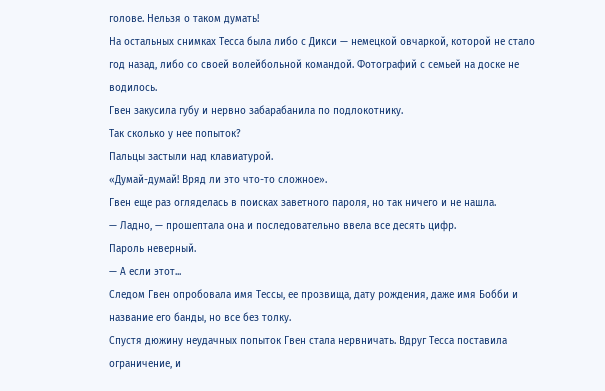голове. Нельзя о таком думать!
На остальных снимках Тесса была либо с Дикси — немецкой овчаркой, которой не стало год назад, либо со своей волейбольной командой. Фотографий с семьей на доске не водилось.
Гвен закусила губу и нервно забарабанила по подлокотнику.
Так сколько у нее попыток?
Пальцы застыли над клавиатурой.
«Думай-думай! Вряд ли это что-то сложное».
Гвен еще раз огляделась в поисках заветного пароля, но так ничего и не нашла.
— Ладно, — прошептала она и последовательно ввела все десять цифр.
Пароль неверный.
— А если этот...
Следом Гвен опробовала имя Тессы, ее прозвища, дату рождения, даже имя Бобби и название его банды, но все без толку.
Спустя дюжину неудачных попыток Гвен стала нервничать. Вдруг Тесса поставила ограничение, и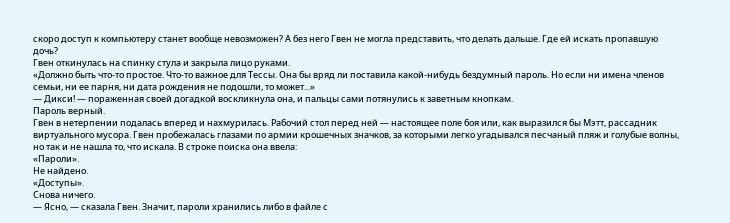скоро доступ к компьютеру станет вообще невозможен? А без него Гвен не могла представить, что делать дальше. Где ей искать пропавшую дочь?
Гвен откинулась на спинку стула и закрыла лицо руками.
«Должно быть что-то простое. Что-то важное для Тессы. Она бы вряд ли поставила какой-нибудь бездумный пароль. Но если ни имена членов семьи, ни ее парня, ни дата рождения не подошли, то может...»
— Дикси! — пораженная своей догадкой воскликнула она, и пальцы сами потянулись к заветным кнопкам.
Пароль верный.
Гвен в нетерпении подалась вперед и нахмурилась. Рабочий стол перед ней — настоящее поле боя или, как выразился бы Мэтт, рассадник виртуального мусора. Гвен пробежалась глазами по армии крошечных значков, за которыми легко угадывался песчаный пляж и голубые волны, но так и не нашла то, что искала. В строке поиска она ввела:
«Пароли».
Не найдено.
«Доступы».
Снова ничего.
— Ясно, — сказала Гвен. Значит, пароли хранились либо в файле с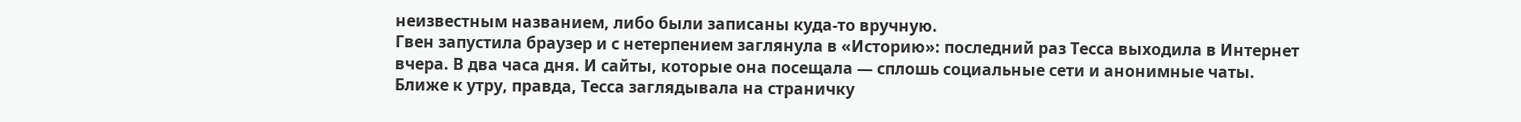неизвестным названием, либо были записаны куда-то вручную.
Гвен запустила браузер и с нетерпением заглянула в «Историю»: последний раз Тесса выходила в Интернет вчера. В два часа дня. И сайты, которые она посещала — сплошь социальные сети и анонимные чаты. Ближе к утру, правда, Тесса заглядывала на страничку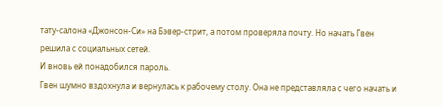тату-салона «Джонсон-Си» на Бэвер-стрит, а потом проверяла почту. Но начать Гвен решила с социальных сетей.
И вновь ей понадобился пароль.
Гвен шумно вздохнула и вернулась к рабочему столу. Она не представляла с чего начать и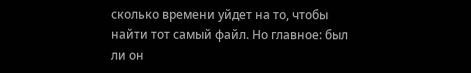сколько времени уйдет на то, чтобы найти тот самый файл. Но главное: был ли он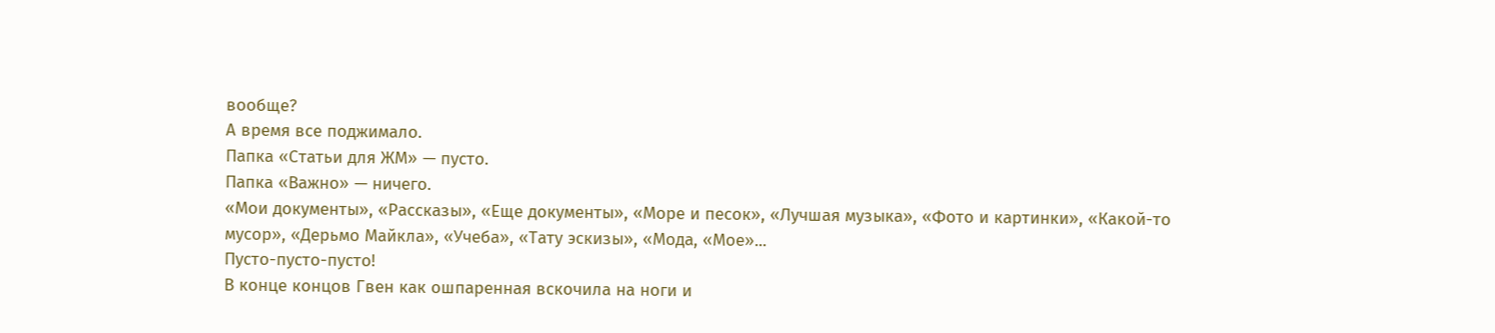вообще?
А время все поджимало.
Папка «Статьи для ЖМ» — пусто.
Папка «Важно» — ничего.
«Мои документы», «Рассказы», «Еще документы», «Море и песок», «Лучшая музыка», «Фото и картинки», «Какой-то мусор», «Дерьмо Майкла», «Учеба», «Тату эскизы», «Мода, «Мое»...
Пусто-пусто-пусто!
В конце концов Гвен как ошпаренная вскочила на ноги и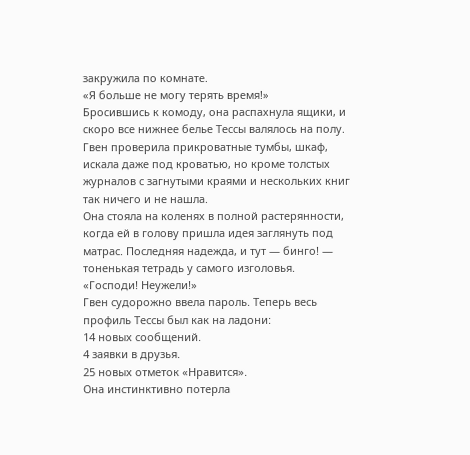закружила по комнате.
«Я больше не могу терять время!»
Бросившись к комоду, она распахнула ящики, и скоро все нижнее белье Тессы валялось на полу. Гвен проверила прикроватные тумбы, шкаф, искала даже под кроватью, но кроме толстых журналов с загнутыми краями и нескольких книг так ничего и не нашла.
Она стояла на коленях в полной растерянности, когда ей в голову пришла идея заглянуть под матрас. Последняя надежда, и тут — бинго! — тоненькая тетрадь у самого изголовья.
«Господи! Неужели!»
Гвен судорожно ввела пароль. Теперь весь профиль Тессы был как на ладони:
14 новых сообщений.
4 заявки в друзья.
25 новых отметок «Нравится».
Она инстинктивно потерла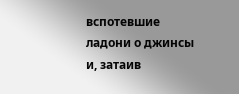вспотевшие ладони о джинсы и, затаив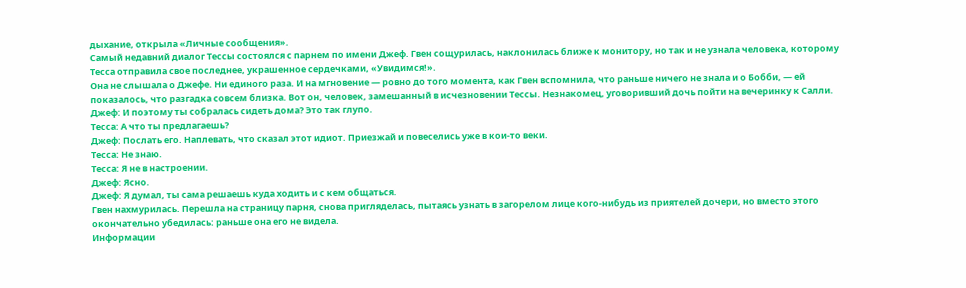дыхание, открыла «Личные сообщения».
Самый недавний диалог Тессы состоялся с парнем по имени Джеф. Гвен сощурилась, наклонилась ближе к монитору, но так и не узнала человека, которому Тесса отправила свое последнее, украшенное сердечками, «Увидимся!».
Она не слышала о Джефе. Ни единого раза. И на мгновение — ровно до того момента, как Гвен вспомнила, что раньше ничего не знала и о Бобби, — ей показалось, что разгадка совсем близка. Вот он, человек, замешанный в исчезновении Тессы. Незнакомец, уговоривший дочь пойти на вечеринку к Салли.
Джеф: И поэтому ты собралась сидеть дома? Это так глупо.
Тесса: А что ты предлагаешь?
Джеф: Послать его. Наплевать, что сказал этот идиот. Приезжай и повеселись уже в кои-то веки.
Тесса: Не знаю.
Тесса: Я не в настроении.
Джеф: Ясно.
Джеф: Я думал, ты сама решаешь куда ходить и с кем общаться.
Гвен нахмурилась. Перешла на страницу парня, снова пригляделась, пытаясь узнать в загорелом лице кого-нибудь из приятелей дочери, но вместо этого окончательно убедилась: раньше она его не видела.
Информации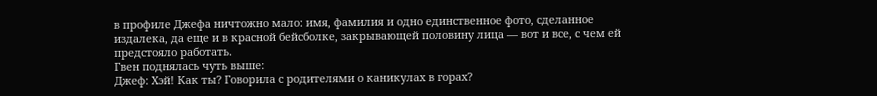в профиле Джефа ничтожно мало: имя, фамилия и одно единственное фото, сделанное издалека, да еще и в красной бейсболке, закрывающей половину лица — вот и все, с чем ей предстояло работать.
Гвен поднялась чуть выше:
Джеф: Хэй! Как ты? Говорила с родителями о каникулах в горах?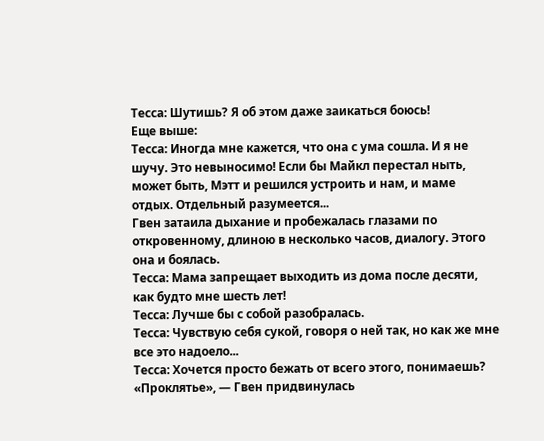Тесса: Шутишь? Я об этом даже заикаться боюсь!
Еще выше:
Тесса: Иногда мне кажется, что она с ума сошла. И я не шучу. Это невыносимо! Если бы Майкл перестал ныть, может быть, Мэтт и решился устроить и нам, и маме отдых. Отдельный разумеется...
Гвен затаила дыхание и пробежалась глазами по откровенному, длиною в несколько часов, диалогу. Этого она и боялась.
Тесса: Мама запрещает выходить из дома после десяти, как будто мне шесть лет!
Тесса: Лучше бы с собой разобралась.
Тесса: Чувствую себя сукой, говоря о ней так, но как же мне все это надоело...
Тесса: Хочется просто бежать от всего этого, понимаешь?
«Проклятье», — Гвен придвинулась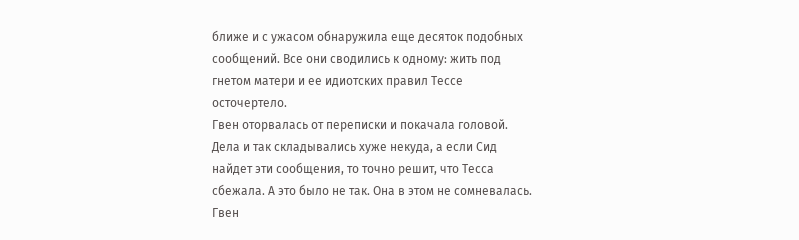ближе и с ужасом обнаружила еще десяток подобных сообщений. Все они сводились к одному: жить под гнетом матери и ее идиотских правил Тессе осточертело.
Гвен оторвалась от переписки и покачала головой.
Дела и так складывались хуже некуда, а если Сид найдет эти сообщения, то точно решит, что Тесса сбежала. А это было не так. Она в этом не сомневалась.
Гвен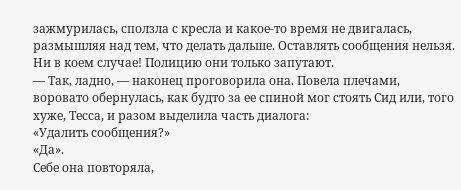зажмурилась, сползла с кресла и какое-то время не двигалась, размышляя над тем, что делать дальше. Оставлять сообщения нельзя. Ни в коем случае! Полицию они только запутают.
— Так, ладно, — наконец проговорила она. Повела плечами, воровато обернулась, как будто за ее спиной мог стоять Сид или, того хуже, Тесса, и разом выделила часть диалога:
«Удалить сообщения?»
«Да».
Себе она повторяла,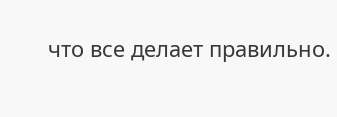что все делает правильно.